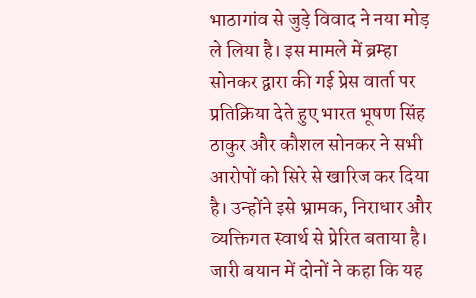भाठागांव से जुड़े विवाद ने नया मोड़ ले लिया है। इस मामले में ब्रम्हा सोनकर द्वारा की गई प्रेस वार्ता पर प्रतिक्रिया देते हुए भारत भूषण सिंह ठाकुर और कौशल सोनकर ने सभी आरोपों को सिरे से खारिज कर दिया है। उन्होंने इसे भ्रामक, निराधार और व्यक्तिगत स्वार्थ से प्रेरित बताया है।
जारी बयान में दोनों ने कहा कि यह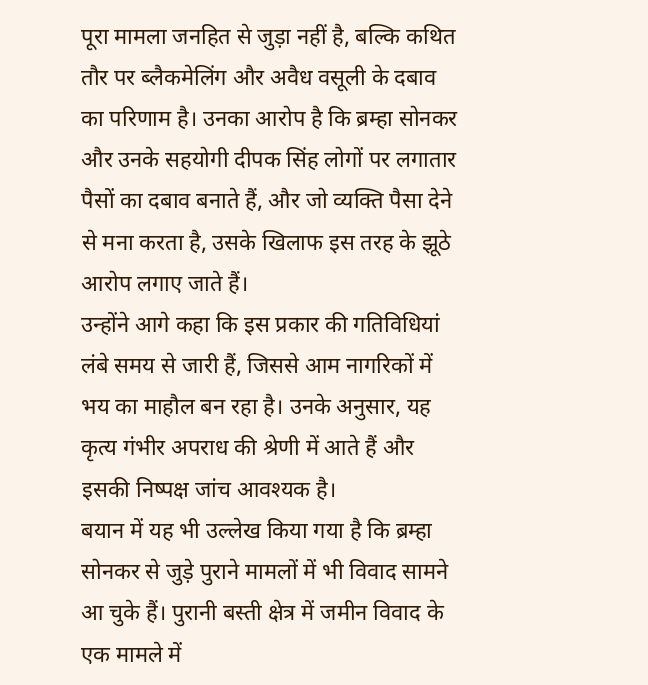पूरा मामला जनहित से जुड़ा नहीं है, बल्कि कथित तौर पर ब्लैकमेलिंग और अवैध वसूली के दबाव का परिणाम है। उनका आरोप है कि ब्रम्हा सोनकर और उनके सहयोगी दीपक सिंह लोगों पर लगातार पैसों का दबाव बनाते हैं, और जो व्यक्ति पैसा देने से मना करता है, उसके खिलाफ इस तरह के झूठे आरोप लगाए जाते हैं।
उन्होंने आगे कहा कि इस प्रकार की गतिविधियां लंबे समय से जारी हैं, जिससे आम नागरिकों में भय का माहौल बन रहा है। उनके अनुसार, यह कृत्य गंभीर अपराध की श्रेणी में आते हैं और इसकी निष्पक्ष जांच आवश्यक है।
बयान में यह भी उल्लेख किया गया है कि ब्रम्हा सोनकर से जुड़े पुराने मामलों में भी विवाद सामने आ चुके हैं। पुरानी बस्ती क्षेत्र में जमीन विवाद के एक मामले में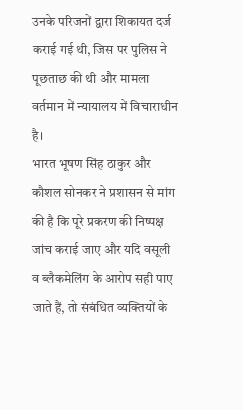उनके परिजनों द्वारा शिकायत दर्ज कराई गई थी, जिस पर पुलिस ने पूछताछ की थी और मामला वर्तमान में न्यायालय में विचाराधीन है।
भारत भूषण सिंह ठाकुर और कौशल सोनकर ने प्रशासन से मांग की है कि पूरे प्रकरण की निष्पक्ष जांच कराई जाए और यदि वसूली व ब्लैकमेलिंग के आरोप सही पाए जाते हैं, तो संबंधित व्यक्तियों के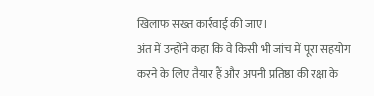खिलाफ सख्त कार्रवाई की जाए।
अंत में उन्होंने कहा कि वे किसी भी जांच में पूरा सहयोग करने के लिए तैयार हैं और अपनी प्रतिष्ठा की रक्षा के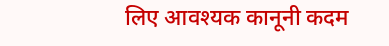लिए आवश्यक कानूनी कदम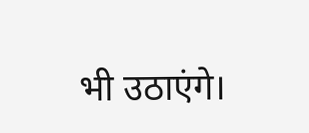भी उठाएंगे।